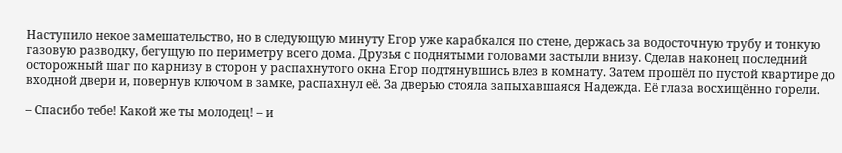Наступило некое замешательство, но в следующую минуту Егор уже карабкался по стене, держась за водосточную трубу и тонкую газовую разводку, бегущую по периметру всего дома. Друзья с поднятыми головами застыли внизу. Сделав наконец последний осторожный шаг по карнизу в сторон у распахнутого окна Егор подтянувшись влез в комнату. Затем прошёл по пустой квартире до входной двери и, повернув ключом в замке, распахнул её. За дверью стояла запыхавшаяся Надежда. Её глаза восхищённо горели.

– Спасибо тебе! Какой же ты молодец! – и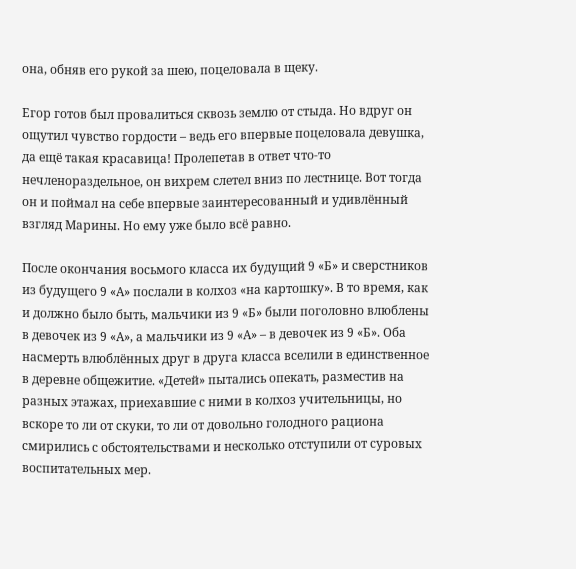она, обняв его рукой за шею, поцеловала в щеку.

Егор готов был провалиться сквозь землю от стыда. Но вдруг он ощутил чувство гордости – ведь его впервые поцеловала девушка, да ещё такая красавица! Пролепетав в ответ что-то нечленораздельное, он вихрем слетел вниз по лестнице. Вот тогда он и поймал на себе впервые заинтересованный и удивлённый взгляд Марины. Но ему уже было всё равно.

После окончания восьмого класса их будущий 9 «Б» и сверстников из будущего 9 «А» послали в колхоз «на картошку». В то время, как и должно было быть, мальчики из 9 «Б» были поголовно влюблены в девочек из 9 «А», а мальчики из 9 «А» – в девочек из 9 «Б». Оба насмерть влюблённых друг в друга класса вселили в единственное в деревне общежитие. «Детей» пытались опекать, разместив на разных этажах, приехавшие с ними в колхоз учительницы, но вскоре то ли от скуки, то ли от довольно голодного рациона смирились с обстоятельствами и несколько отступили от суровых воспитательных мер.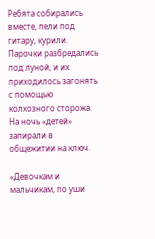Ребята собирались вместе, пели под гитару, курили. Парочки разбредались под луной, и их приходилось загонять с помощью колхозного сторожа. На ночь «детей» запирали в общежитии на ключ.

«Девочкам и мальчикам, по уши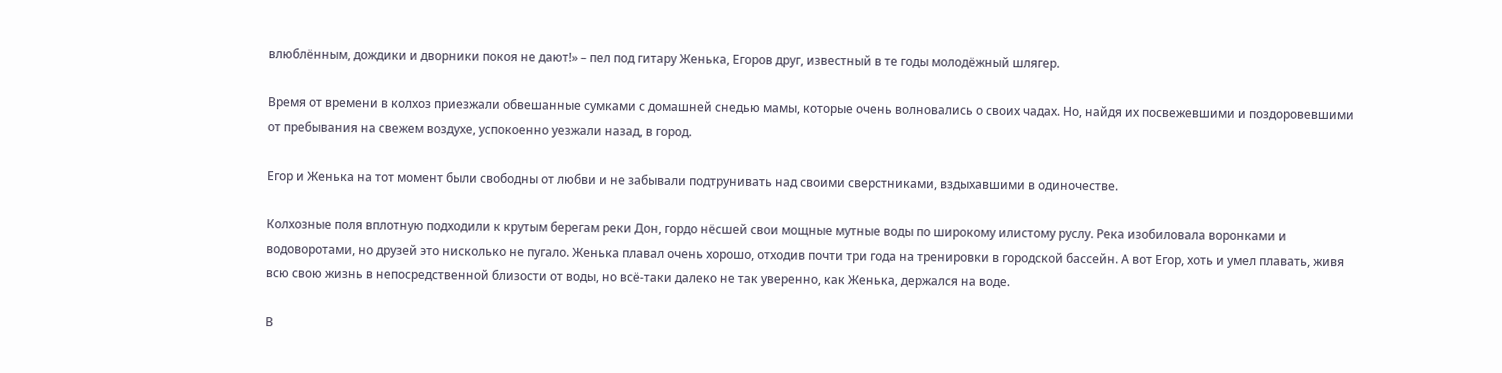влюблённым, дождики и дворники покоя не дают!» – пел под гитару Женька, Егоров друг, известный в те годы молодёжный шлягер.

Время от времени в колхоз приезжали обвешанные сумками с домашней снедью мамы, которые очень волновались о своих чадах. Но, найдя их посвежевшими и поздоровевшими от пребывания на свежем воздухе, успокоенно уезжали назад, в город.

Егор и Женька на тот момент были свободны от любви и не забывали подтрунивать над своими сверстниками, вздыхавшими в одиночестве.

Колхозные поля вплотную подходили к крутым берегам реки Дон, гордо нёсшей свои мощные мутные воды по широкому илистому руслу. Река изобиловала воронками и водоворотами, но друзей это нисколько не пугало. Женька плавал очень хорошо, отходив почти три года на тренировки в городской бассейн. А вот Егор, хоть и умел плавать, живя всю свою жизнь в непосредственной близости от воды, но всё-таки далеко не так уверенно, как Женька, держался на воде.

В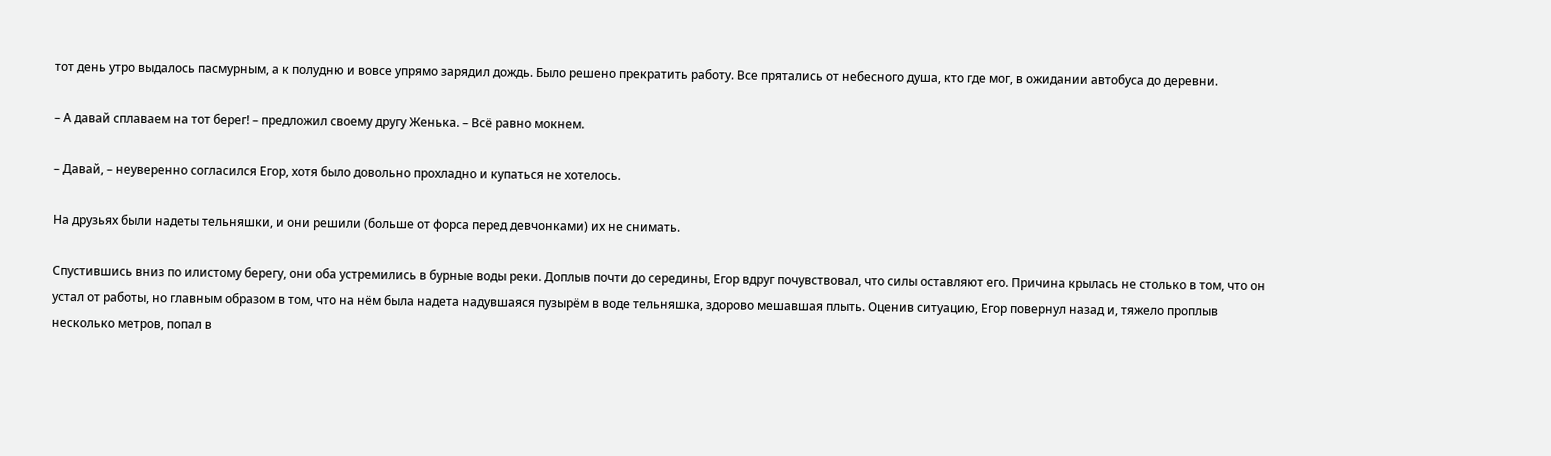тот день утро выдалось пасмурным, а к полудню и вовсе упрямо зарядил дождь. Было решено прекратить работу. Все прятались от небесного душа, кто где мог, в ожидании автобуса до деревни.

– А давай сплаваем на тот берег! – предложил своему другу Женька. – Всё равно мокнем.

– Давай, – неуверенно согласился Егор, хотя было довольно прохладно и купаться не хотелось.

На друзьях были надеты тельняшки, и они решили (больше от форса перед девчонками) их не снимать.

Спустившись вниз по илистому берегу, они оба устремились в бурные воды реки. Доплыв почти до середины, Егор вдруг почувствовал, что силы оставляют его. Причина крылась не столько в том, что он устал от работы, но главным образом в том, что на нём была надета надувшаяся пузырём в воде тельняшка, здорово мешавшая плыть. Оценив ситуацию, Егор повернул назад и, тяжело проплыв несколько метров, попал в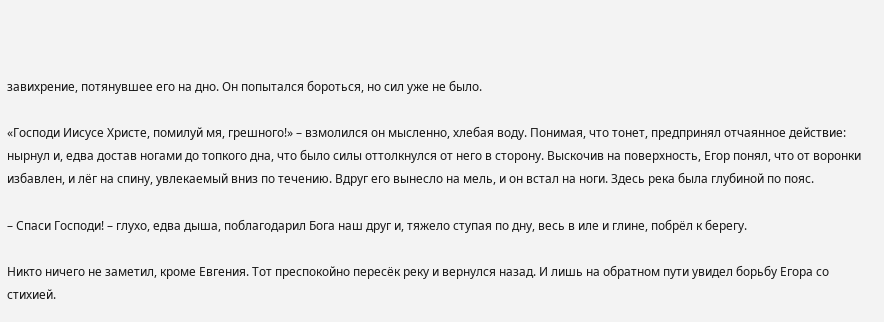завихрение, потянувшее его на дно. Он попытался бороться, но сил уже не было.

«Господи Иисусе Христе, помилуй мя, грешного!» – взмолился он мысленно, хлебая воду. Понимая, что тонет, предпринял отчаянное действие: нырнул и, едва достав ногами до топкого дна, что было силы оттолкнулся от него в сторону. Выскочив на поверхность, Егор понял, что от воронки избавлен, и лёг на спину, увлекаемый вниз по течению. Вдруг его вынесло на мель, и он встал на ноги. Здесь река была глубиной по пояс.

– Спаси Господи! – глухо, едва дыша, поблагодарил Бога наш друг и, тяжело ступая по дну, весь в иле и глине, побрёл к берегу.

Никто ничего не заметил, кроме Евгения. Тот преспокойно пересёк реку и вернулся назад. И лишь на обратном пути увидел борьбу Егора со стихией.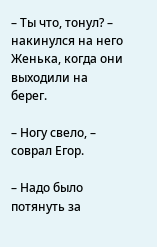– Ты что, тонул? – накинулся на него Женька, когда они выходили на берег.

– Ногу свело, – соврал Егор.

– Надо было потянуть за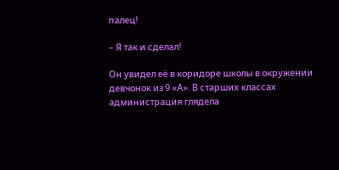палец!

– Я так и сделал!

Он увидел её в коридоре школы в окружении девчонок из 9 «А». В старших классах администрация глядела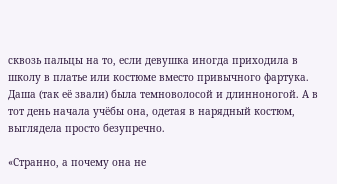сквозь пальцы на то, если девушка иногда приходила в школу в платье или костюме вместо привычного фартука. Даша (так её звали) была темноволосой и длинноногой. А в тот день начала учёбы она, одетая в нарядный костюм, выглядела просто безупречно.

«Странно, а почему она не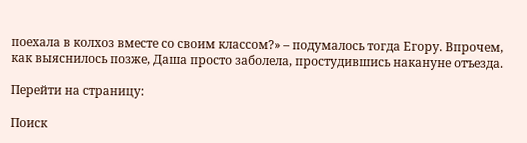поехала в колхоз вместе со своим классом?» – подумалось тогда Егору. Впрочем, как выяснилось позже, Даша просто заболела, простудившись накануне отъезда.

Перейти на страницу:

Поиск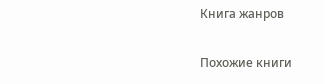Книга жанров

Похожие книги